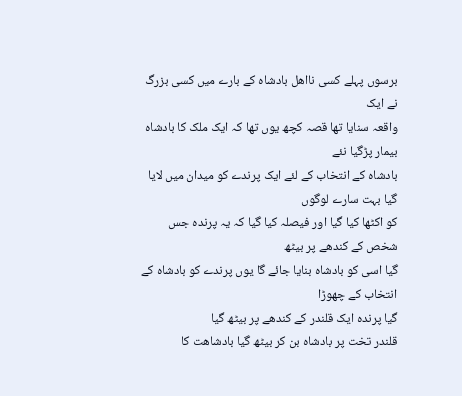برسوں پہلے کسی نااھل بادشاہ کے بارے میں کسی بزرگ نے ایک
واقعہ سنایا تھا قصہ کچھ یوں تھا کہ ایک ملک کا بادشاہ بیمار پڑگیا نئے
بادشاہ کے انتخاب کے لئے ایک پرندے کو میدان میں لایا گیا بہت سارے لوگوں
کو اکٹھا کیا گیا اور فیصلہ کیا گیا کہ یہ پرندہ جس شخص کے کندھے پر بیٹھ
گیا اسی کو بادشاہ بنایا جائے گا یوں پرندے کو بادشاہ کے انتخاب کے چھوڑا
گیا پرندہ ایک قلندر کے کندھے پر بیٹھ گیا
قلندر تخت پر بادشاہ بن کر بیٹھ گیا بادشاھت کا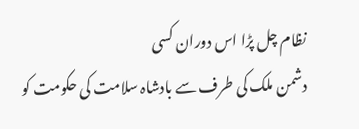نظام چل پڑا اس دوران کسی
دشمن ملک کی طرف سے بادشاہ سلامت کی حکومت کو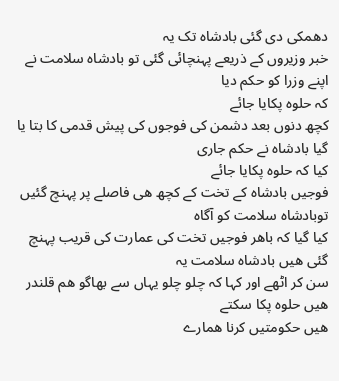دھمکی دی گئی بادشاہ تک یہ
خبر وزیروں کے ذریعے پہنچائی گئی تو بادشاہ سلامت نے اپنے وزرا کو حکم دیا
کہ حلوہ پکایا جائے
کچھ دنوں بعد دشمن کی فوجوں کی پیش قدمی کا بتا یا گیا بادشاہ نے حکم جاری
کیا کہ حلوہ پکایا جائے
فوجیں بادشاہ کے تخت کے کچھ ھی فاصلے پر پہنچ گئیں توبادشاہ سلامت کو آگاہ
کیا گیا کہ باھر فوجیں تخت کی عمارت کی قریب پہنچ گئی ھیں بادشاہ سلامت یہ
سن کر اٹھے اور کہا کہ چلو چلو یہاں سے بھاگو ھم قلندر ھیں حلوہ پکا سکتے
ھیں حکومتیں کرنا ھمارے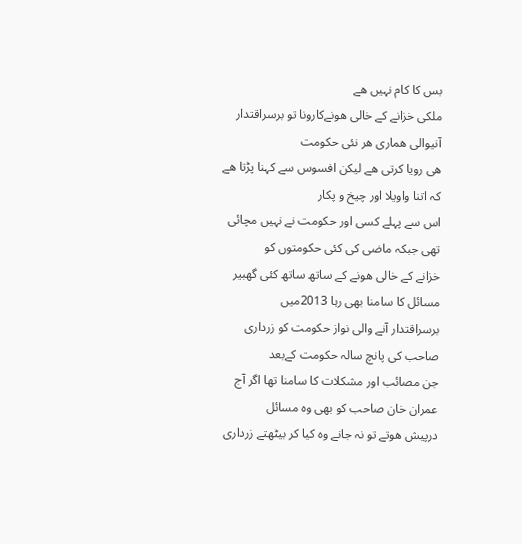بس کا کام نہیں ھے
ملکی خزانے کے خالی ھونےکارونا تو برسراقتدار آنیوالی ھماری ھر نئی حکومت
ھی رویا کرتی ھے لیکن افسوس سے کہنا پڑتا ھے کہ اتنا واویلا اور چیخ و پکار
اس سے پہلے کسی اور حکومت نے نہیں مچائی تھی جبکہ ماضی کی کئی حکومتوں کو
خزانے کے خالی ھونے کے ساتھ ساتھ کئی گھبیر مسائل کا سامنا بھی رہا 2013میں
برسراقتدار آنے والی نواز حکومت کو زرداری صاحب کی پانچ سالہ حکومت کےبعد
جن مصائب اور مشکلات کا سامنا تھا اگر آج عمران خان صاحب کو بھی وہ مسائل
درپیش ھوتے تو نہ جانے وہ کیا کر بیٹھتے زرداری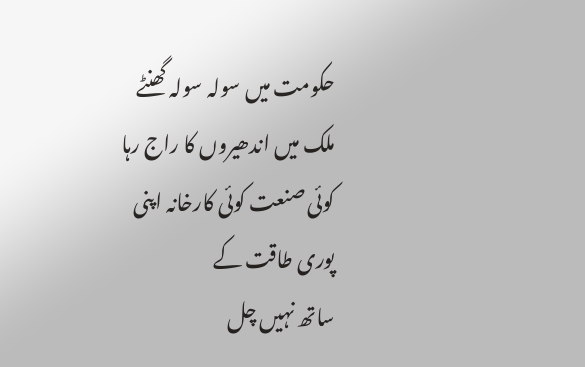حکومت میں سولہ سولہ گھنٹے
ملک میں اندھیروں کا راج رہا کوئی صنعت کوئی کارخانہ اپنی پوری طاقت کے
ساتھ نہیں چل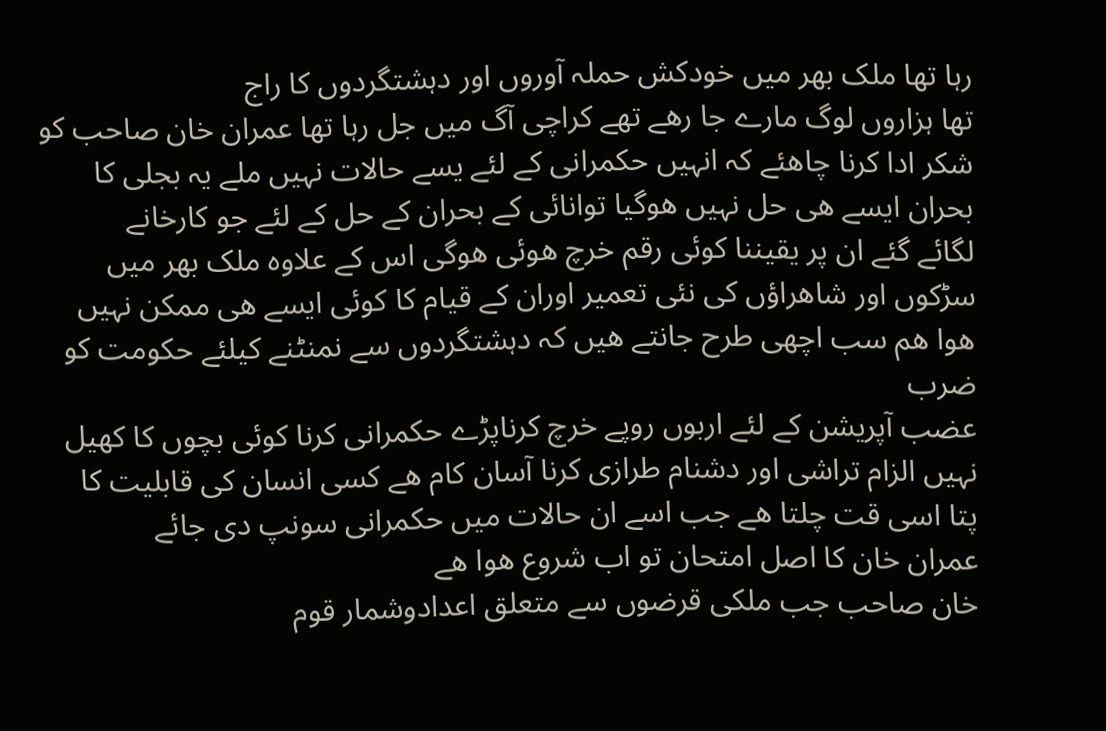رہا تھا ملک بھر میں خودکش حملہ آوروں اور دہشتگردوں کا راج
تھا ہزاروں لوگ مارے جا رھے تھے کراچی آگ میں جل رہا تھا عمران خان صاحب کو
شکر ادا کرنا چاھئے کہ انہیں حکمرانی کے لئے یسے حالات نہیں ملے یہ بجلی کا
بحران ایسے ھی حل نہیں ھوگیا توانائی کے بحران کے حل کے لئے جو کارخانے
لگائے گئے ان پر یقیننا کوئی رقم خرچ ھوئی ھوگی اس کے علاوہ ملک بھر میں
سڑکوں اور شاھراؤں کی نئی تعمیر اوران کے قیام کا کوئی ایسے ھی ممکن نہیں
ھوا ھم سب اچھی طرح جانتے ھیں کہ دہشتگردوں سے نمنٹنے کیلئے حکومت کو ضرب
عضب آپریشن کے لئے اربوں روپے خرچ کرناپڑے حکمرانی کرنا کوئی بچوں کا کھیل
نہیں الزام تراشی اور دشنام طرازی کرنا آسان کام ھے کسی انسان کی قابلیت کا
پتا اسی قت چلتا ھے جب اسے ان حالات میں حکمرانی سونپ دی جائے
عمران خان کا اصل امتحان تو اب شروع ھوا ھے
خان صاحب جب ملکی قرضوں سے متعلق اعدادوشمار قوم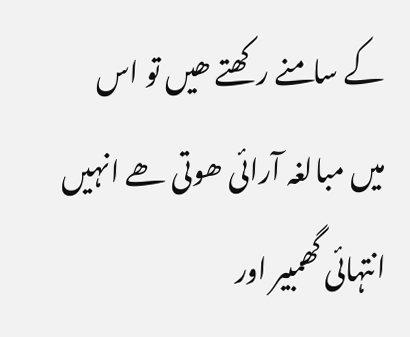کے سامنے رکھتے ھیں تو اس
میں مبالغہ آرائی ھوتی ھے انہیں انتہائی گھمبیر اور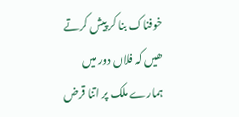خوفناک بنا کر پیش کرتے
ھیں کہ فلاں دور میں ہمارے ملک پر اتنا قرض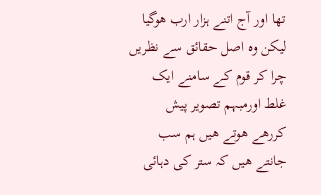تھا اور آج اتنے ہزار ارب ھوگیا
لیکن وہ اصل حقائق سے نظریں چرا کر قوم کے سامنے ایک غلط اورمبہم تصویر پیش
کررھے ھوتے ھیں ہم سب جانتے ھیں کہ ستر کی دہائی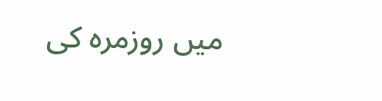میں روزمرہ کی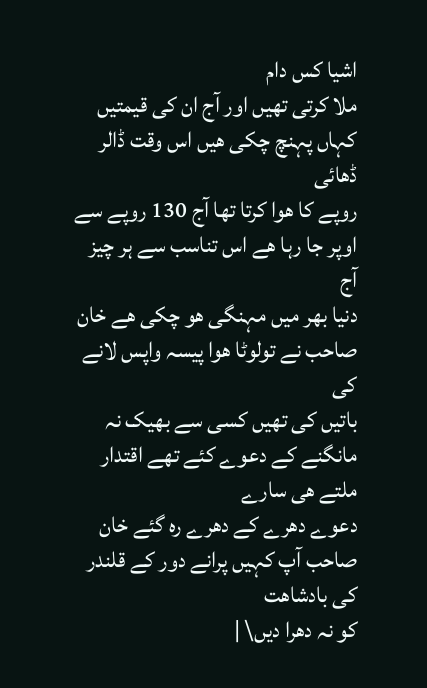اشیا کس دام
ملا کرتی تھیں اور آج ان کی قیمتیں کہاں پہنچ چکی ھیں اس وقت ڈالر ڈھائی
روپے کا ھوا کرتا تھا آج 130 روپے سے اوپر جا رہا ھے اس تناسب سے ہر چیز آج
دنیا بھر میں مہنگی ھو چکی ھے خان صاحب نے تولوٹا ھوا پیسہ واپس لانے کی
باتیں کی تھیں کسی سے بھیک نہ مانگنے کے دعوے کئے تھے اقتدار ملتے ھی سارے
دعوے دھرے کے دھرے رہ گئے خان صاحب آپ کہیں پرانے دور کے قلندر کی بادشاھت
کو نہ دھرا دیں\ |